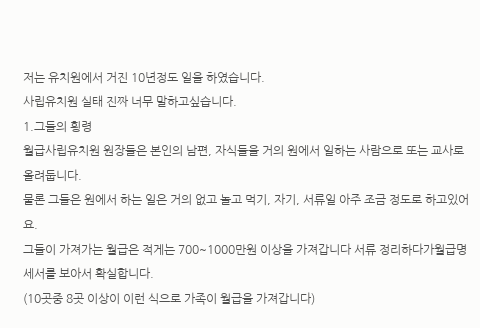저는 유치원에서 거진 10년정도 일을 하였습니다.
사립유치원 실태 진짜 너무 말하고싶습니다.
1.그들의 횡령
월급사립유치원 원장들은 본인의 남편, 자식들을 거의 원에서 일하는 사람으로 또는 교사로올려둡니다.
물론 그들은 원에서 하는 일은 거의 없고 놀고 먹기, 자기, 서류일 아주 조금 정도로 하고있어요.
그들이 가져가는 월급은 적게는 700~1000만원 이상을 가져갑니다 서류 정리하다가월급명세서를 보아서 확실합니다.
(10곳중 8곳 이상이 이런 식으로 가족이 월급을 가져갑니다)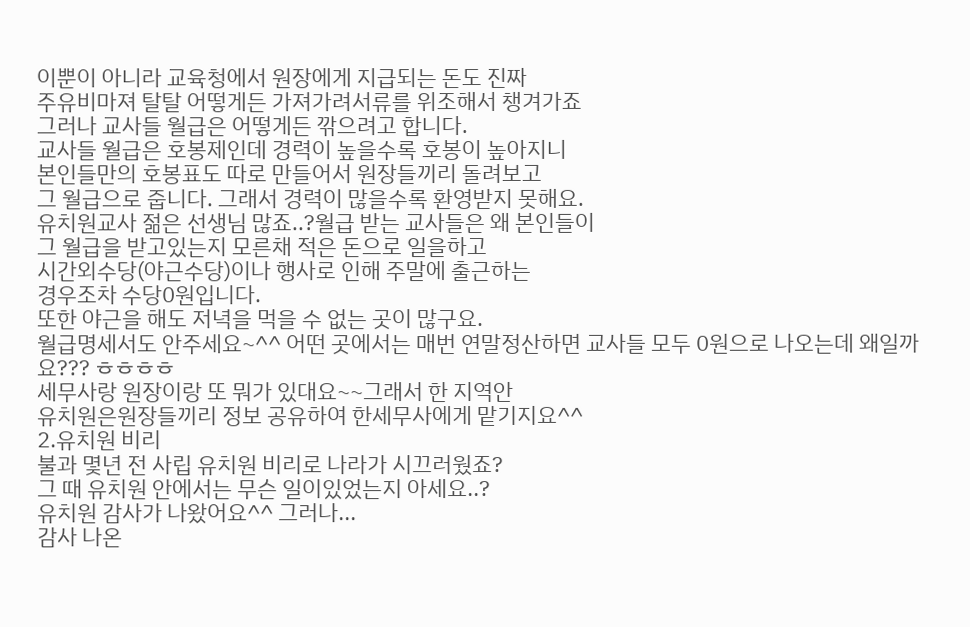이뿐이 아니라 교육청에서 원장에게 지급되는 돈도 진짜
주유비마져 탈탈 어떻게든 가져가려서류를 위조해서 챙겨가죠
그러나 교사들 월급은 어떻게든 깎으려고 합니다.
교사들 월급은 호봉제인데 경력이 높을수록 호봉이 높아지니
본인들만의 호봉표도 따로 만들어서 원장들끼리 돌려보고
그 월급으로 줍니다. 그래서 경력이 많을수록 환영받지 못해요.
유치원교사 젊은 선생님 많죠..?월급 받는 교사들은 왜 본인들이
그 월급을 받고있는지 모른채 적은 돈으로 일을하고
시간외수당(야근수당)이나 행사로 인해 주말에 출근하는
경우조차 수당0원입니다.
또한 야근을 해도 저녁을 먹을 수 없는 곳이 많구요.
월급명세서도 안주세요~^^ 어떤 곳에서는 매번 연말정산하면 교사들 모두 0원으로 나오는데 왜일까요??? ㅎㅎㅎㅎ
세무사랑 원장이랑 또 뭐가 있대요~~그래서 한 지역안
유치원은원장들끼리 정보 공유하여 한세무사에게 맡기지요^^
2.유치원 비리
불과 몇년 전 사립 유치원 비리로 나라가 시끄러웠죠?
그 때 유치원 안에서는 무슨 일이있었는지 아세요..?
유치원 감사가 나왔어요^^ 그러나...
감사 나온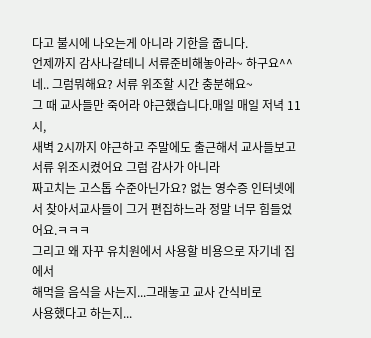다고 불시에 나오는게 아니라 기한을 줍니다.
언제까지 감사나갈테니 서류준비해놓아라~ 하구요^^
네.. 그럼뭐해요? 서류 위조할 시간 충분해요~
그 때 교사들만 죽어라 야근했습니다.매일 매일 저녁 11시,
새벽 2시까지 야근하고 주말에도 출근해서 교사들보고
서류 위조시켰어요 그럼 감사가 아니라
짜고치는 고스톱 수준아닌가요? 없는 영수증 인터넷에서 찾아서교사들이 그거 편집하느라 정말 너무 힘들었어요.ㅋㅋㅋ
그리고 왜 자꾸 유치원에서 사용할 비용으로 자기네 집에서
해먹을 음식을 사는지...그래놓고 교사 간식비로
사용했다고 하는지...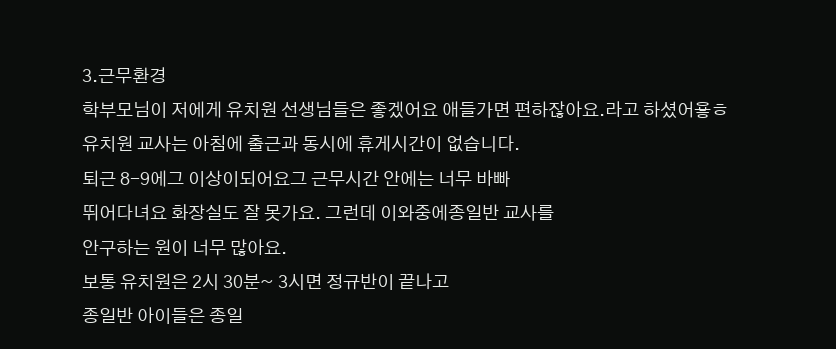3.근무환경
학부모님이 저에게 유치원 선생님들은 좋겠어요 애들가면 편하잖아요.라고 하셨어욯ㅎ
유치원 교사는 아침에 출근과 동시에 휴게시간이 없습니다.
퇴근 8-9에그 이상이되어요그 근무시간 안에는 너무 바빠
뛰어다녀요 화장실도 잘 못가요. 그런데 이와중에종일반 교사를
안구하는 원이 너무 많아요.
보통 유치원은 2시 30분~ 3시면 정규반이 끝나고
종일반 아이들은 종일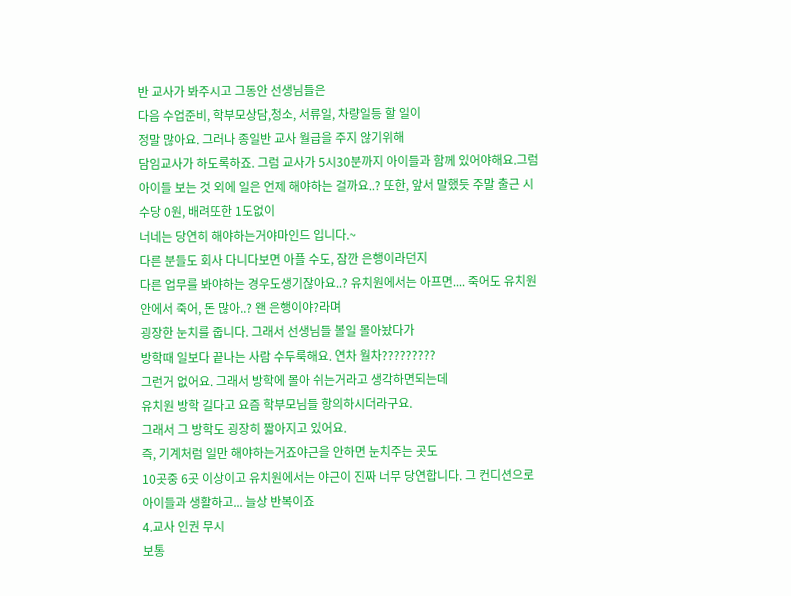반 교사가 봐주시고 그동안 선생님들은
다음 수업준비, 학부모상담,청소, 서류일, 차량일등 할 일이
정말 많아요. 그러나 종일반 교사 월급을 주지 않기위해
담임교사가 하도록하죠. 그럼 교사가 5시30분까지 아이들과 함께 있어야해요.그럼 아이들 보는 것 외에 일은 언제 해야하는 걸까요..? 또한, 앞서 말했듯 주말 출근 시 수당 0원, 배려또한 1도없이
너네는 당연히 해야하는거야마인드 입니다.~
다른 분들도 회사 다니다보면 아플 수도, 잠깐 은행이라던지
다른 업무를 봐야하는 경우도생기잖아요..? 유치원에서는 아프면.... 죽어도 유치원 안에서 죽어, 돈 많아..? 왠 은행이야?라며
굉장한 눈치를 줍니다. 그래서 선생님들 볼일 몰아놨다가
방학때 일보다 끝나는 사람 수두룩해요. 연차 월차?????????
그런거 없어요. 그래서 방학에 몰아 쉬는거라고 생각하면되는데
유치원 방학 길다고 요즘 학부모님들 항의하시더라구요.
그래서 그 방학도 굉장히 짧아지고 있어요.
즉, 기계처럼 일만 해야하는거죠야근을 안하면 눈치주는 곳도
10곳중 6곳 이상이고 유치원에서는 야근이 진짜 너무 당연합니다. 그 컨디션으로 아이들과 생활하고... 늘상 반복이죠
4.교사 인권 무시
보통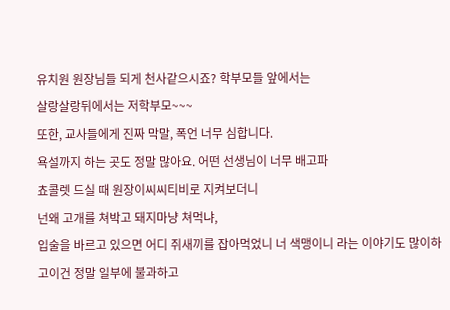유치원 원장님들 되게 천사같으시죠? 학부모들 앞에서는
살랑살랑뒤에서는 저학부모~~~
또한, 교사들에게 진짜 막말, 폭언 너무 심합니다.
욕설까지 하는 곳도 정말 많아요. 어떤 선생님이 너무 배고파
쵸콜렛 드실 때 원장이씨씨티비로 지켜보더니
넌왜 고개를 쳐박고 돼지마냥 쳐먹냐,
입술을 바르고 있으면 어디 쥐새끼를 잡아먹었니 너 색맹이니 라는 이야기도 많이하고이건 정말 일부에 불과하고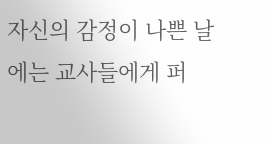자신의 감정이 나쁜 날에는 교사들에게 퍼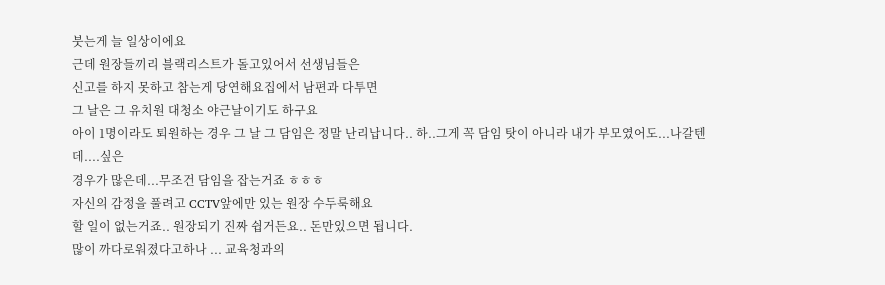붓는게 늘 일상이에요
근데 원장들끼리 블랙리스트가 돌고있어서 선생님들은
신고를 하지 못하고 참는게 당연해요집에서 남편과 다투면
그 날은 그 유치원 대청소 야근날이기도 하구요
아이 1명이라도 퇴원하는 경우 그 날 그 담임은 정말 난리납니다.. 하..그게 꼭 담임 탓이 아니라 내가 부모였어도...나갈텐데....싶은
경우가 많은데...무조건 담임을 잡는거죠 ㅎㅎㅎ
자신의 감정을 풀려고 CCTV앞에만 있는 원장 수두룩해요
할 일이 없는거죠.. 원장되기 진짜 쉽거든요.. 돈만있으면 됩니다.
많이 까다로워졌다고하나 ... 교육청과의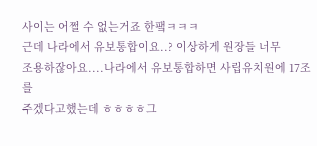사이는 어쩔 수 없는거죠 한퍀ㅋㅋㅋ
근데 나라에서 유보통합이요..? 이상하게 원장들 너무
조용하잖아요....나라에서 유보통합하면 사립유치원에 17조를
주겠다고했는데 ㅎㅎㅎㅎ그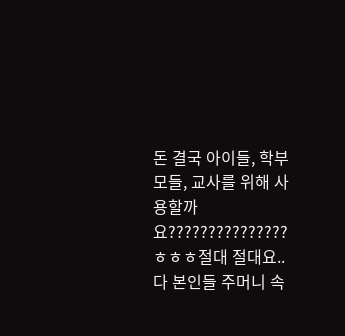돈 결국 아이들, 학부모들, 교사를 위해 사용할까요???????????????ㅎㅎㅎ절대 절대요..
다 본인들 주머니 속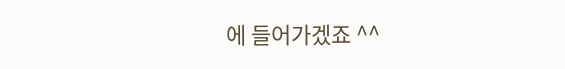에 들어가겠죠 ^^